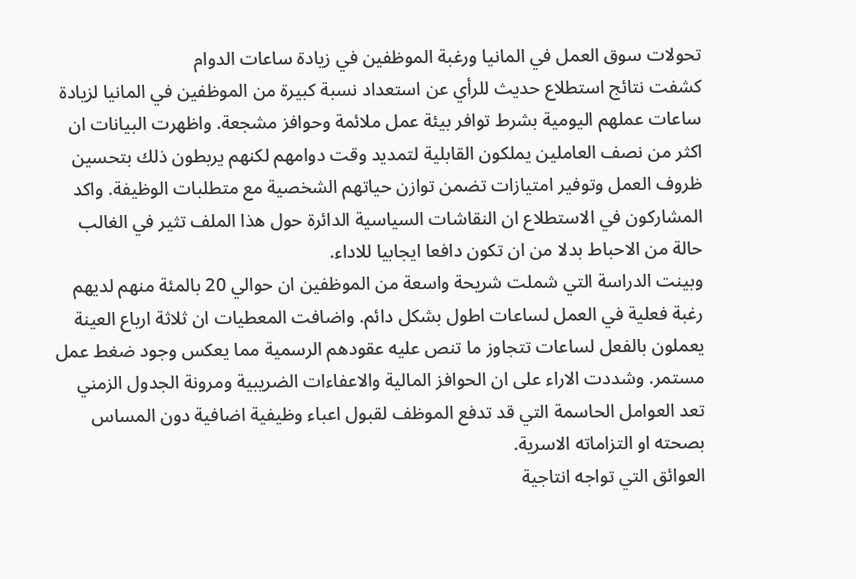تحولات سوق العمل في المانيا ورغبة الموظفين في زيادة ساعات الدوام
كشفت نتائج استطلاع حديث للرأي عن استعداد نسبة كبيرة من الموظفين في المانيا لزيادة ساعات عملهم اليومية بشرط توافر بيئة عمل ملائمة وحوافز مشجعة. واظهرت البيانات ان اكثر من نصف العاملين يملكون القابلية لتمديد وقت دوامهم لكنهم يربطون ذلك بتحسين ظروف العمل وتوفير امتيازات تضمن توازن حياتهم الشخصية مع متطلبات الوظيفة. واكد المشاركون في الاستطلاع ان النقاشات السياسية الدائرة حول هذا الملف تثير في الغالب حالة من الاحباط بدلا من ان تكون دافعا ايجابيا للاداء.
وبينت الدراسة التي شملت شريحة واسعة من الموظفين ان حوالي 20 بالمئة منهم لديهم رغبة فعلية في العمل لساعات اطول بشكل دائم. واضافت المعطيات ان ثلاثة ارباع العينة يعملون بالفعل لساعات تتجاوز ما تنص عليه عقودهم الرسمية مما يعكس وجود ضغط عمل مستمر. وشددت الاراء على ان الحوافز المالية والاعفاءات الضريبية ومرونة الجدول الزمني تعد العوامل الحاسمة التي قد تدفع الموظف لقبول اعباء وظيفية اضافية دون المساس بصحته او التزاماته الاسرية.
العوائق التي تواجه انتاجية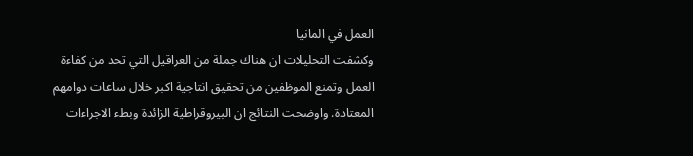العمل في المانيا
وكشفت التحليلات ان هناك جملة من العراقيل التي تحد من كفاءة العمل وتمنع الموظفين من تحقيق انتاجية اكبر خلال ساعات دوامهم المعتادة. واوضحت النتائج ان البيروقراطية الزائدة وبطء الاجراءات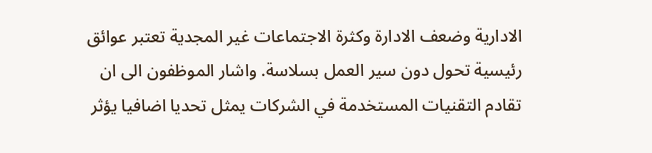الادارية وضعف الادارة وكثرة الاجتماعات غير المجدية تعتبر عوائق رئيسية تحول دون سير العمل بسلاسة. واشار الموظفون الى ان تقادم التقنيات المستخدمة في الشركات يمثل تحديا اضافيا يؤثر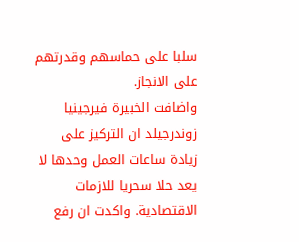سلبا على حماسهم وقدرتهم على الانجاز.
واضافت الخبيرة فيرجينيا زوندرجيلد ان التركيز على زيادة ساعات العمل وحدها لا يعد حلا سحريا للازمات الاقتصادية. واكدت ان رفع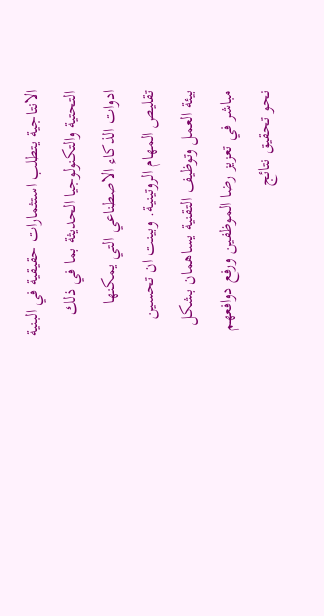الانتاجية يتطلب استثمارات حقيقية في البنية التحتية والتكنولوجيا الحديثة بما في ذلك ادوات الذكاء الاصطناعي التي يمكنها تقليص المهام الروتينية. وبينت ان تحسين بيئة العمل وتوظيف التقنية يساهمان بشكل مباشر في تعزيز رضا الموظفين ورفع دوافعهم نحو تحقيق نتائج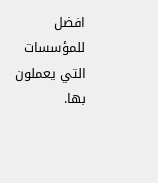افضل للمؤسسات التي يعملون بها.